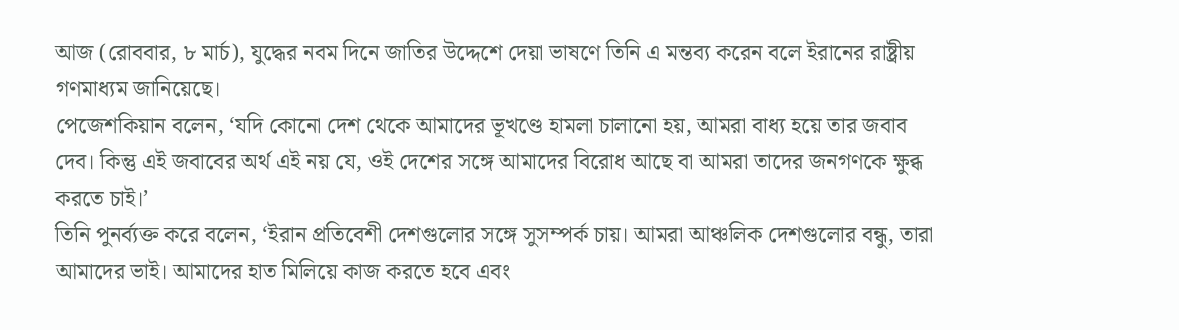আজ (রোববার, ৮ মার্চ), যুদ্ধের নবম দিনে জাতির উদ্দেশে দেয়া ভাষণে তিনি এ মন্তব্য করেন বলে ইরানের রাষ্ট্রীয় গণমাধ্যম জানিয়েছে।
পেজেশকিয়ান বলেন, ‘যদি কোনো দেশ থেকে আমাদের ভূখণ্ডে হামলা চালানো হয়, আমরা বাধ্য হয়ে তার জবাব দেব। কিন্তু এই জবাবের অর্থ এই নয় যে, ওই দেশের সঙ্গে আমাদের বিরোধ আছে বা আমরা তাদের জনগণকে ক্ষুব্ধ করতে চাই।’
তিনি পুনর্ব্যক্ত করে বলেন, ‘ইরান প্রতিবেশী দেশগুলোর সঙ্গে সুসম্পর্ক চায়। আমরা আঞ্চলিক দেশগুলোর বন্ধু, তারা আমাদের ভাই। আমাদের হাত মিলিয়ে কাজ করতে হবে এবং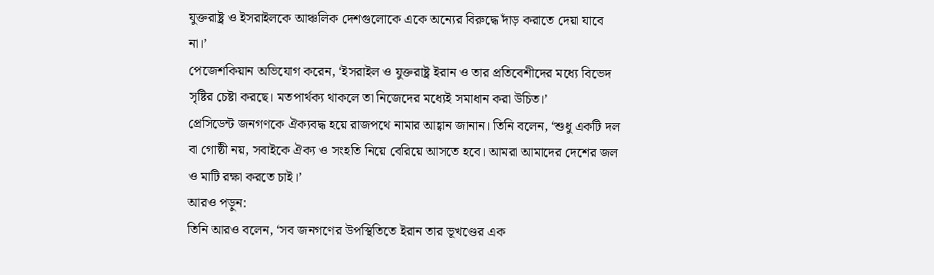যুক্তরাষ্ট্র ও ইসরাইলকে আঞ্চলিক দেশগুলোকে একে অন্যের বিরুদ্ধে দাঁড় করাতে দেয়া যাবে না।’
পেজেশকিয়ান অভিযোগ করেন, ‘ইসরাইল ও যুক্তরাষ্ট্র ইরান ও তার প্রতিবেশীদের মধ্যে বিভেদ সৃষ্টির চেষ্টা করছে। মতপার্থক্য থাকলে তা নিজেদের মধ্যেই সমাধান করা উচিত।’
প্রেসিডেন্ট জনগণকে ঐক্যবদ্ধ হয়ে রাজপথে নামার আহ্বান জানান। তিনি বলেন, ‘শুধু একটি দল বা গোষ্ঠী নয়, সবাইকে ঐক্য ও সংহতি নিয়ে বেরিয়ে আসতে হবে। আমরা আমাদের দেশের জল ও মাটি রক্ষা করতে চাই।’
আরও পড়ুন:
তিনি আরও বলেন, ‘সব জনগণের উপস্থিতিতে ইরান তার ভূখণ্ডের এক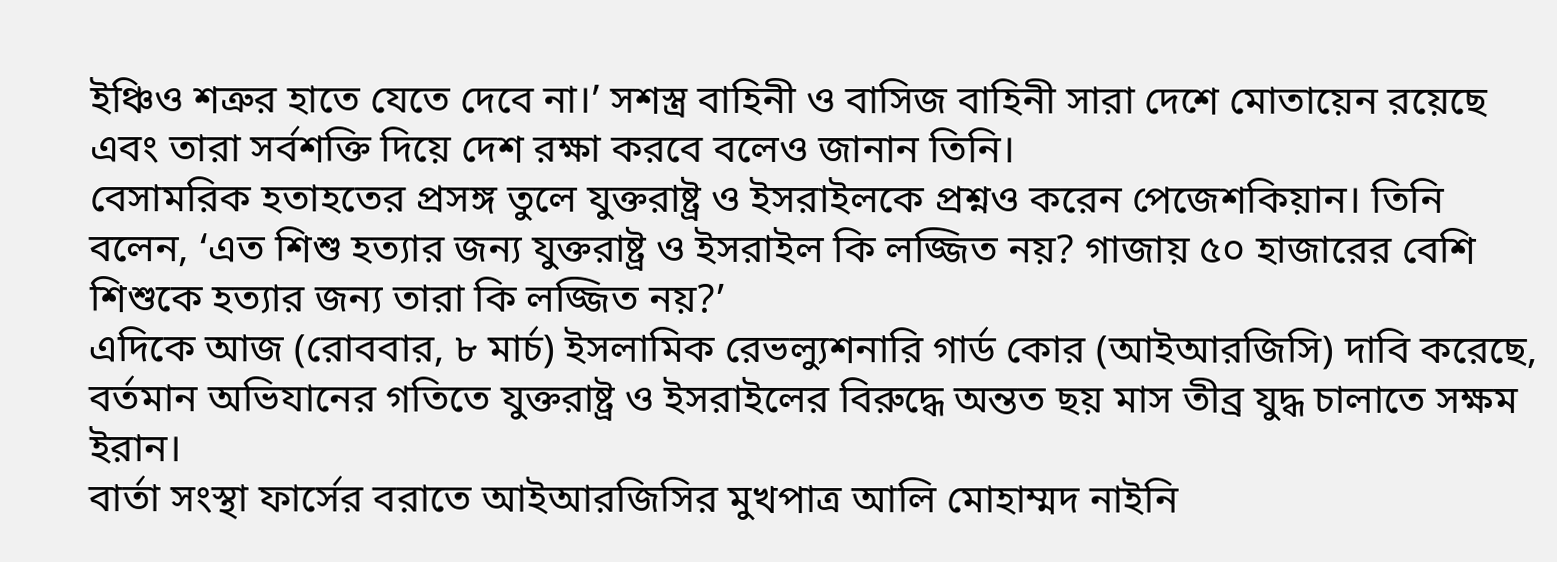ইঞ্চিও শত্রুর হাতে যেতে দেবে না।’ সশস্ত্র বাহিনী ও বাসিজ বাহিনী সারা দেশে মোতায়েন রয়েছে এবং তারা সর্বশক্তি দিয়ে দেশ রক্ষা করবে বলেও জানান তিনি।
বেসামরিক হতাহতের প্রসঙ্গ তুলে যুক্তরাষ্ট্র ও ইসরাইলকে প্রশ্নও করেন পেজেশকিয়ান। তিনি বলেন, ‘এত শিশু হত্যার জন্য যুক্তরাষ্ট্র ও ইসরাইল কি লজ্জিত নয়? গাজায় ৫০ হাজারের বেশি শিশুকে হত্যার জন্য তারা কি লজ্জিত নয়?’
এদিকে আজ (রোববার, ৮ মার্চ) ইসলামিক রেভল্যুশনারি গার্ড কোর (আইআরজিসি) দাবি করেছে, বর্তমান অভিযানের গতিতে যুক্তরাষ্ট্র ও ইসরাইলের বিরুদ্ধে অন্তত ছয় মাস তীব্র যুদ্ধ চালাতে সক্ষম ইরান।
বার্তা সংস্থা ফার্সের বরাতে আইআরজিসির মুখপাত্র আলি মোহাম্মদ নাইনি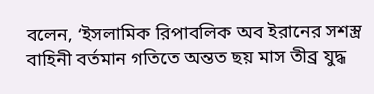বলেন, ‘ইসলামিক রিপাবলিক অব ইরানের সশস্ত্র বাহিনী বর্তমান গতিতে অন্তত ছয় মাস তীব্র যুদ্ধ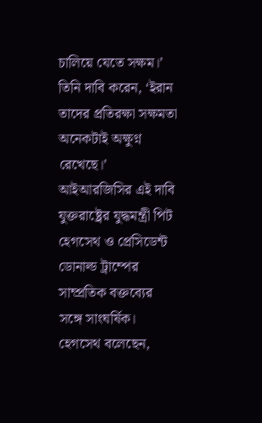চালিয়ে যেতে সক্ষম।’ তিনি দাবি করেন, ‘ইরান তাদের প্রতিরক্ষা সক্ষমতা অনেকটাই অক্ষুণ্ন রেখেছে।’
আইআরজিসির এই দাবি যুক্তরাষ্ট্রের যুদ্ধমন্ত্রী পিট হেগসেথ ও প্রেসিডেন্ট ডোনাল্ড ট্রাম্পের সাম্প্রতিক বক্তব্যের সঙ্গে সাংঘর্ষিক। হেগসেথ বলেছেন,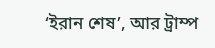‘ইরান শেষ’, আর ট্রাম্প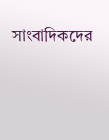সাংবাদিকদের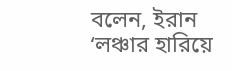বলেন, ইরান ‘লঞ্চার হারিয়ে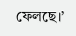ফেলছে।’